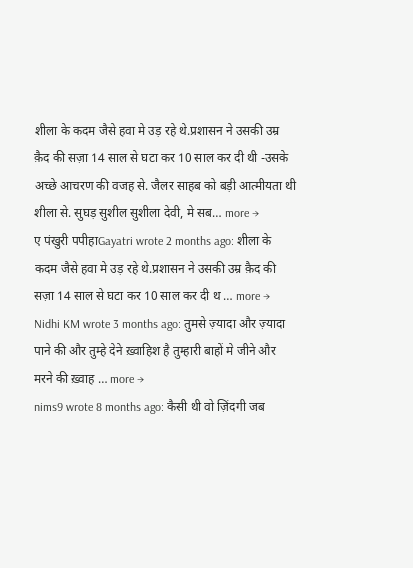शीला के कदम जैसे हवा मे उड़ रहे थे.प्रशासन ने उसकी उम्र क़ैद की सज़ा 14 साल से घटा कर 10 साल कर दी थी -उसके अच्छे आचरण की वजह से. जैलर साहब को बड़ी आत्मीयता थी शीला से. सुघड़ सुशील सुशीला देवी, मे सब… more →
ए पंखुरी पपीहाGayatri wrote 2 months ago: शीला के कदम जैसे हवा मे उड़ रहे थे.प्रशासन ने उसकी उम्र क़ैद की सज़ा 14 साल से घटा कर 10 साल कर दी थ … more →
Nidhi KM wrote 3 months ago: तुमसे ज़्यादा और ज़्यादा पाने की और तुम्हे देने ख़्वाहिश है तुम्हारी बाहों मे जीने और मरने की ख़्वाह … more →
nims9 wrote 8 months ago: कैसी थी वो ज़िंदगी जब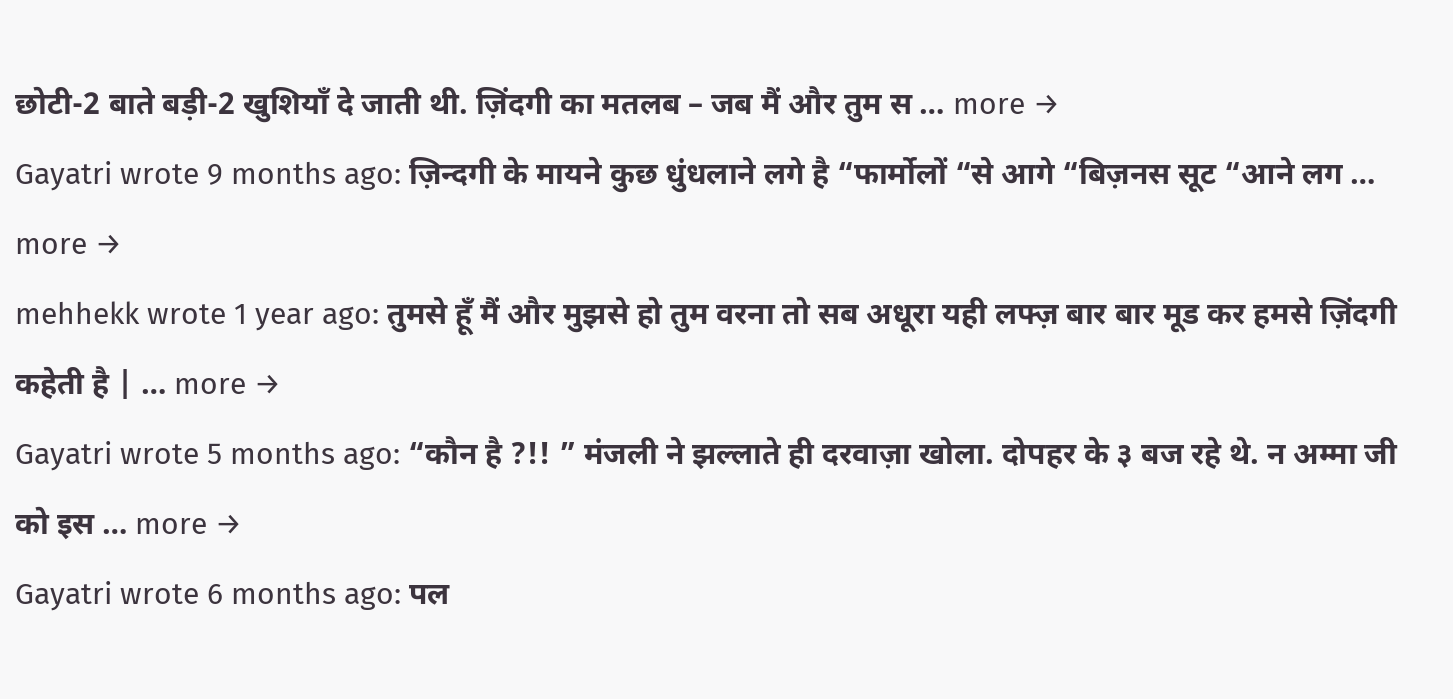छोटी-2 बाते बड़ी-2 खुशियाँ दे जाती थी. ज़िंदगी का मतलब – जब मैं और तुम स … more →
Gayatri wrote 9 months ago: ज़िन्दगी के मायने कुछ धुंधलाने लगे है “फार्मोलों “से आगे “बिज़नस सूट “आने लग … more →
mehhekk wrote 1 year ago: तुमसे हूँ मैं और मुझसे हो तुम वरना तो सब अधूरा यही लफ्ज़ बार बार मूड कर हमसे ज़िंदगी कहेती है | … more →
Gayatri wrote 5 months ago: “कौन है ?!! ” मंजली ने झल्लाते ही दरवाज़ा खोला. दोपहर के ३ बज रहे थे. न अम्मा जी को इस … more →
Gayatri wrote 6 months ago: पल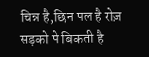चिन्न है,छिन पल है रोज़ सड़को पे बिकती है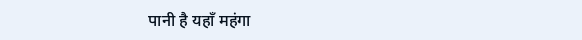पानी है यहाँ महंगा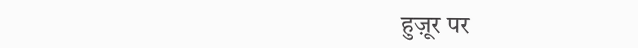हुज़ूर पर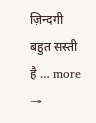ज़िन्दगी बहुत सस्ती है … more →